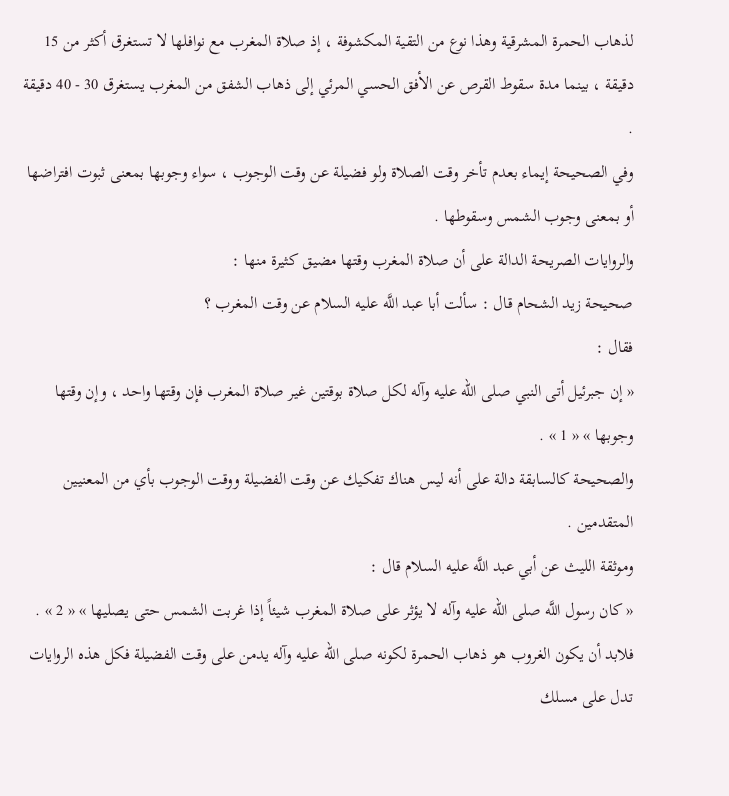لذهاب الحمرة المشرقية وهذا نوع من التقية المكشوفة ، إذ صلاة المغرب مع نوافلها لا تستغرق أكثر من 15 دقيقة ، بينما مدة سقوط القرص عن الأفق الحسي المرئي إلى ذهاب الشفق من المغرب يستغرق 30 - 40 دقيقة .
وفي الصحيحة إيماء بعدم تأخر وقت الصلاة ولو فضيلة عن وقت الوجوب ، سواء وجوبها بمعنى ثبوت افتراضها أو بمعنى وجوب الشمس وسقوطها .
والروايات الصريحة الدالة على أن صلاة المغرب وقتها مضيق كثيرة منها :
صحيحة زيد الشحام قال : سألت أبا عبد اللَّه عليه السلام عن وقت المغرب ؟
فقال :
« إن جبرئيل أتى النبي صلى الله عليه وآله لكل صلاة بوقتين غير صلاة المغرب فإن وقتها واحد ، وإن وقتها وجوبها » « 1 » .
والصحيحة كالسابقة دالة على أنه ليس هناك تفكيك عن وقت الفضيلة ووقت الوجوب بأي من المعنيين المتقدمين .
وموثقة الليث عن أبي عبد اللَّه عليه السلام قال :
« كان رسول اللَّه صلى الله عليه وآله لا يؤثر على صلاة المغرب شيئاً إذا غربت الشمس حتى يصليها » « 2 » .
فلابد أن يكون الغروب هو ذهاب الحمرة لكونه صلى الله عليه وآله يدمن على وقت الفضيلة فكل هذه الروايات تدل على مسلك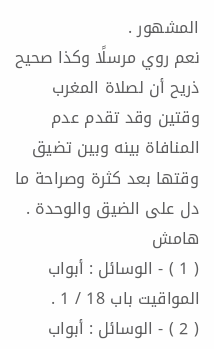المشهور .
نعم روي مرسلًا وكذا صحيح ذريح أن لصلاة المغرب وقتين وقد تقدم عدم المنافاة بينه وبين تضيق وقتها بعد كثرة وصراحة ما دل على الضيق والوحدة .
هامش
( 1 ) - الوسائل : أبواب المواقيت باب 18 / 1 .
( 2 ) - الوسائل : أبواب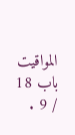المواقيت باب 18 / 9 .